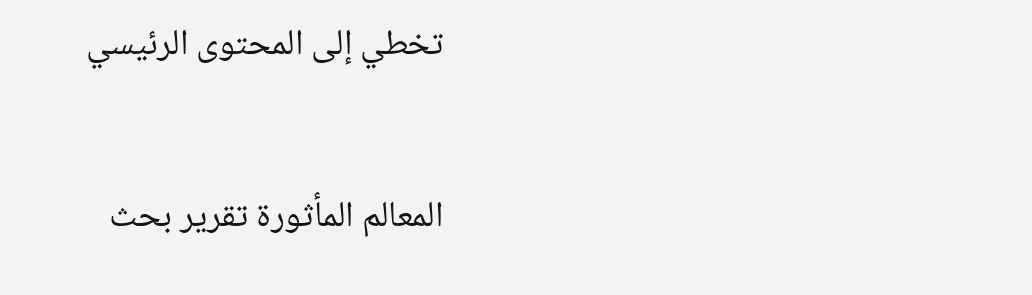تخطي إلى المحتوى الرئيسي

المعالم المأثورة تقرير بحث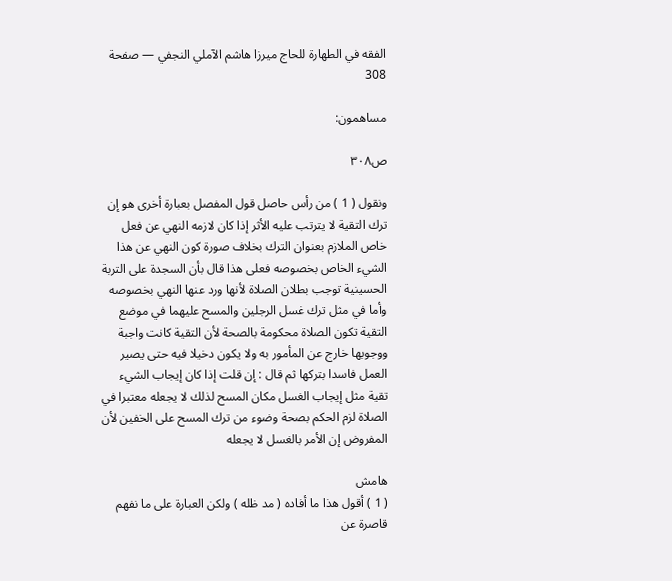الفقه في الطهارة للحاج ميرزا هاشم الآملي النجفي — صفحة 308

مساهمون:

ص٣٠٨

ونقول ( 1 ) من رأس حاصل قول المفصل بعبارة أخرى هو إن ترك التقية لا يترتب عليه الأثر إذا كان لازمه النهي عن فعل خاص الملازم بعنوان الترك بخلاف صورة كون النهي عن هذا الشيء الخاص بخصوصه فعلى هذا قال بأن السجدة على التربة الحسينية توجب بطلان الصلاة لأنها ورد عنها النهي بخصوصه وأما في مثل ترك غسل الرجلين والمسح عليهما في موضع التقية تكون الصلاة محكومة بالصحة لأن التقية كانت واجبة ووجوبها خارج عن المأمور به ولا يكون دخيلا فيه حتى يصير العمل فاسدا بتركها ثم قال : إن قلت إذا كان إيجاب الشيء تقية مثل إيجاب الغسل مكان المسح لذلك لا يجعله معتبرا في الصلاة لزم الحكم بصحة وضوء من ترك المسح على الخفين لأن المفروض إن الأمر بالغسل لا يجعله

هامش
( 1 ) أقول هذا ما أفاده ( مد ظله ) ولكن العبارة على ما نفهم قاصرة عن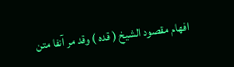افهام مقصود الشيخ ( قده ) وقد مر آنفا متن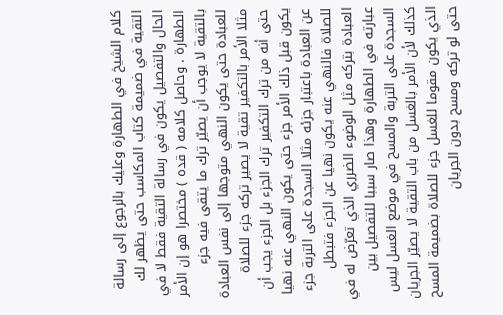كلام الشيخ في الطهارة وعليك بالرجوع إلى رسالة التقية في ضميمة كتاب المكاسب حتى يظهر لك الحال والتفصيل يكون في رسالة التقية فقط لا في الطهارة . وحاصل كلامه ( قده ) مختصرا هو إن الأمر بالتقية لا يوجب أن يصيّر ترك ما يتقى فيه جزء للعبادة حتى يكون النهي متوجها إلى نفس العبادة مثلا الأمر بالتكفير تقية لا يصير تركه جزء للصلاة حتى أنه من ترك التكفير ترك الجزء بل الجزء يجب أن يكون قبل ذلك الأمر جزء حتى يكون النهي عنه نهيا عن العبادة باعتبار جزئه مثلا السجدة على التربة جزء للصلاة فالنهي عنه يكون نهيا عن الجزء فتبطل العبادة بتركه مثل الوضوء الضرري الذي تعرّض له في عبارته في الطهارة وهذا صار سببا للتفصيل بين السجدة على التربة والمسح في موضع الغسل ليس كذلك لأن الأمر بالغسل من باب التقية لا يصيّر الجريان الذي يكون مقوما للغسل جزء للصلاة بضميمة المسح حتى لو تركه ومسح بدون الجريان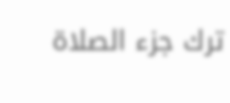ترك جزء الصلاة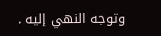وتوجه النهي إليه .